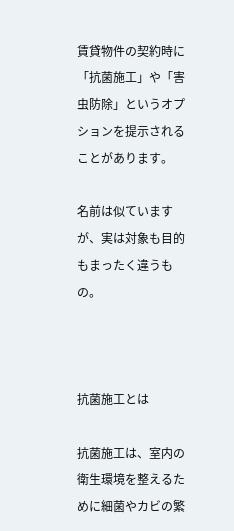賃貸物件の契約時に「抗菌施工」や「害虫防除」というオプションを提示されることがあります。

名前は似ていますが、実は対象も目的もまったく違うもの。



抗菌施工とは

抗菌施工は、室内の衛生環境を整えるために細菌やカビの繁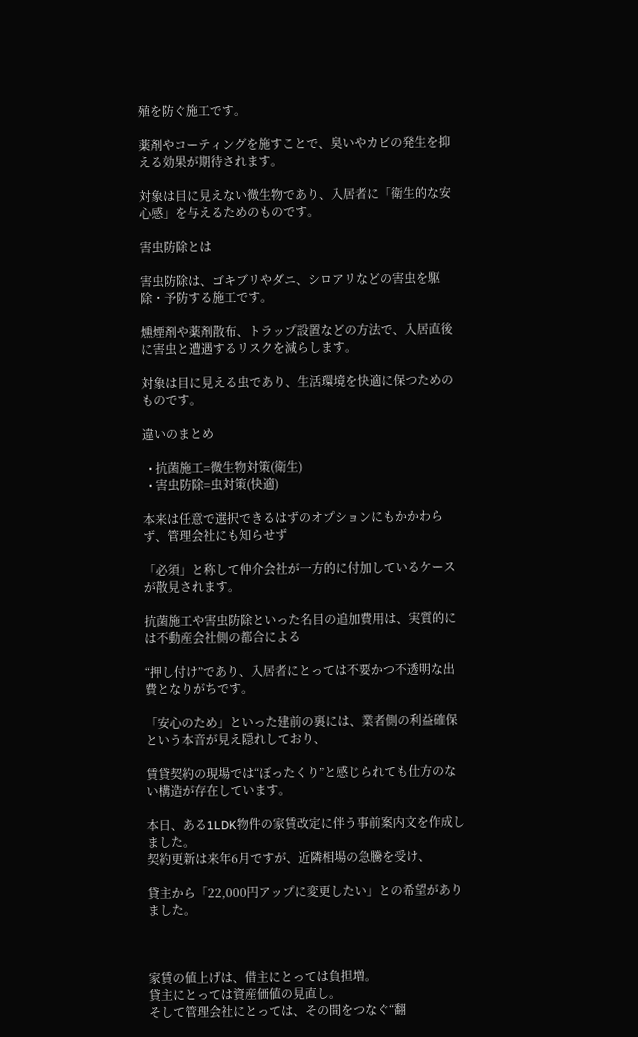殖を防ぐ施工です。

薬剤やコーティングを施すことで、臭いやカビの発生を抑える効果が期待されます。

対象は目に見えない微生物であり、入居者に「衛生的な安心感」を与えるためのものです。

害虫防除とは

害虫防除は、ゴキブリやダニ、シロアリなどの害虫を駆除・予防する施工です。

燻煙剤や薬剤散布、トラップ設置などの方法で、入居直後に害虫と遭遇するリスクを減らします。

対象は目に見える虫であり、生活環境を快適に保つためのものです。

違いのまとめ

  • 抗菌施工=微生物対策(衛生)
  • 害虫防除=虫対策(快適)

本来は任意で選択できるはずのオプションにもかかわらず、管理会社にも知らせず

「必須」と称して仲介会社が一方的に付加しているケースが散見されます。

抗菌施工や害虫防除といった名目の追加費用は、実質的には不動産会社側の都合による

“押し付け”であり、入居者にとっては不要かつ不透明な出費となりがちです。

「安心のため」といった建前の裏には、業者側の利益確保という本音が見え隠れしており、

賃貸契約の現場では“ぼったくり”と感じられても仕方のない構造が存在しています。

本日、ある1LDK物件の家賃改定に伴う事前案内文を作成しました。
契約更新は来年6月ですが、近隣相場の急騰を受け、

貸主から「22,000円アップに変更したい」との希望がありました。



家賃の値上げは、借主にとっては負担増。
貸主にとっては資産価値の見直し。
そして管理会社にとっては、その間をつなぐ“翻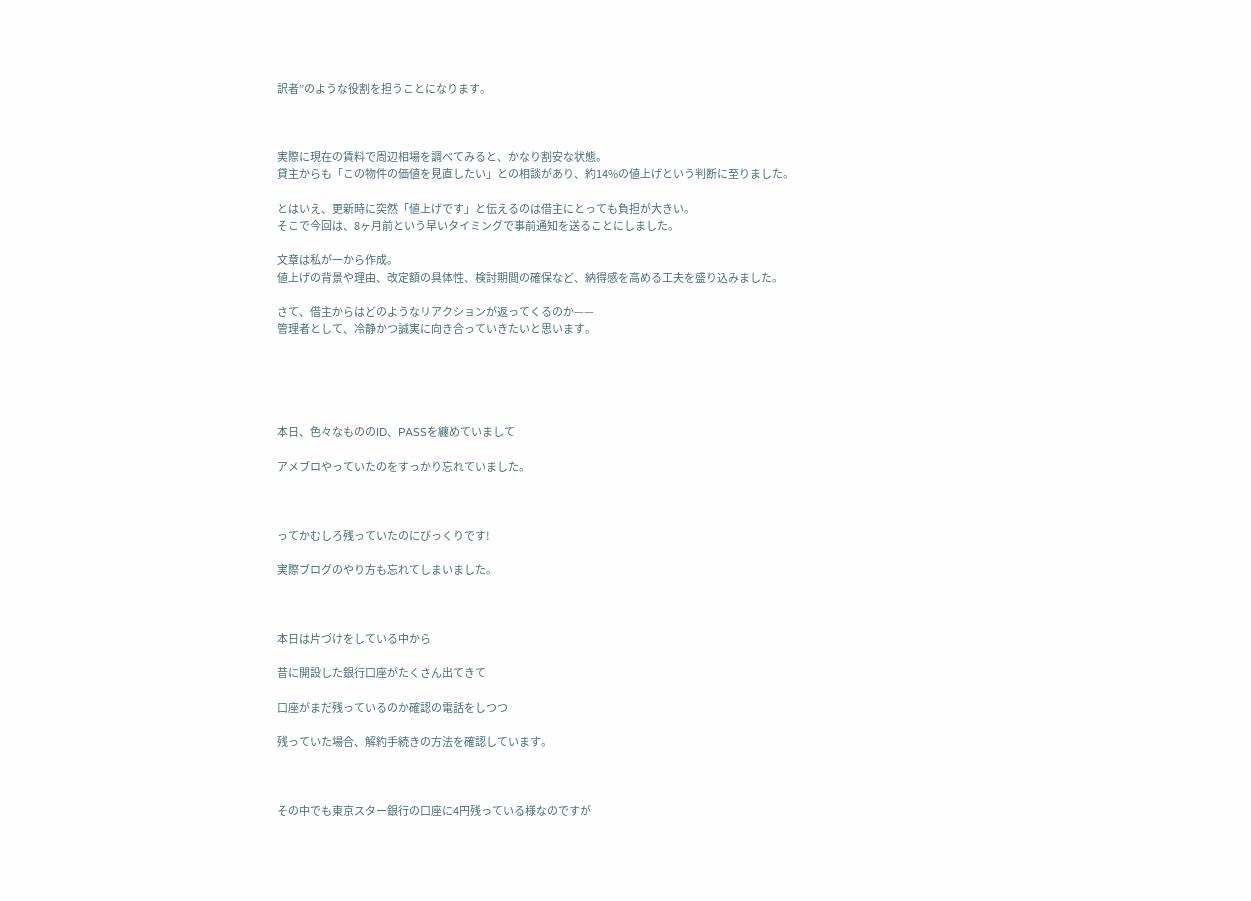訳者”のような役割を担うことになります。



実際に現在の賃料で周辺相場を調べてみると、かなり割安な状態。
貸主からも「この物件の価値を見直したい」との相談があり、約14%の値上げという判断に至りました。

とはいえ、更新時に突然「値上げです」と伝えるのは借主にとっても負担が大きい。
そこで今回は、8ヶ月前という早いタイミングで事前通知を送ることにしました。

文章は私が一から作成。
値上げの背景や理由、改定額の具体性、検討期間の確保など、納得感を高める工夫を盛り込みました。

さて、借主からはどのようなリアクションが返ってくるのか——
管理者として、冷静かつ誠実に向き合っていきたいと思います。





本日、色々なもののID、PASSを纏めていまして

アメブロやっていたのをすっかり忘れていました。



ってかむしろ残っていたのにびっくりです!

実際ブログのやり方も忘れてしまいました。



本日は片づけをしている中から

昔に開設した銀行口座がたくさん出てきて

口座がまだ残っているのか確認の電話をしつつ

残っていた場合、解約手続きの方法を確認しています。



その中でも東京スター銀行の口座に4円残っている様なのですが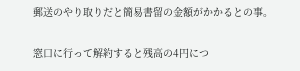郵送のやり取りだと簡易書留の金額がかかるとの事。

窓口に行って解約すると残高の4円につ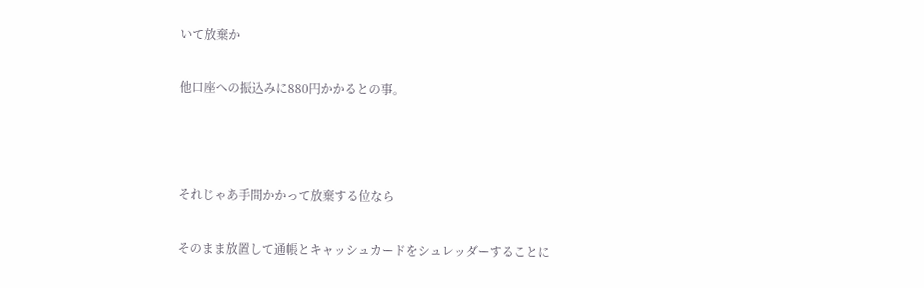いて放棄か

他口座への振込みに880円かかるとの事。



それじゃあ手間かかって放棄する位なら

そのまま放置して通帳とキャッシュカードをシュレッダーすることに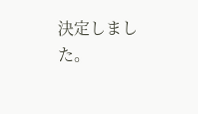決定しました。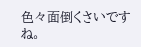色々面倒くさいですね。